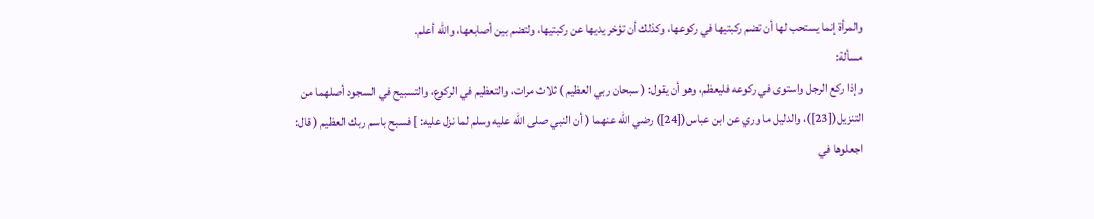والمرأة إنما يستحب لها أن تضم ركبتيها في ركوعها، وكذلك أن تؤخر يديها عن ركبتيها، ولتضم بين أصابعها، والله أعلم.
مسألة:
وإذا ركع الرجل واستوى في ركوعه فليعظم، وهو أن يقول: ( سبحان ربي العظيم ) ثلاث مرات، والتعظيم في الركوع، والتسبيح في السجود أصلهما من التنزيل([23])، والدليل ما وري عن ابن عباس([24]) رضي الله عنهما ( أن النبي صلى الله عليه وسلم لما نزل عليه: ] فسبح باسم ربك العظيم ( قال: اجعلوها في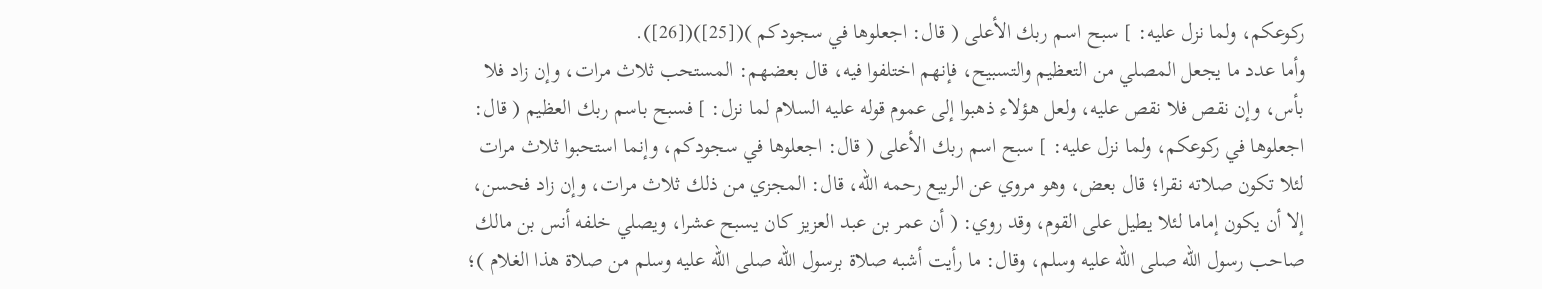ركوعكم، ولما نزل عليه: ] سبح اسم ربك الأعلى ( قال: اجعلوها في سجودكم )([25])([26]).
وأما عدد ما يجعل المصلي من التعظيم والتسبيح، فإنهم اختلفوا فيه، قال بعضهم: المستحب ثلاث مرات، وإن زاد فلا بأس، وإن نقص فلا نقص عليه، ولعل هؤلاء ذهبوا إلى عموم قوله عليه السلام لما نزل: ] فسبح باسم ربك العظيم ( قال: اجعلوها في ركوعكم، ولما نزل عليه: ] سبح اسم ربك الأعلى ( قال: اجعلوها في سجودكم، وإنما استحبوا ثلاث مرات لئلا تكون صلاته نقرا؛ قال بعض، وهو مروي عن الربيع رحمه الله، قال: المجزي من ذلك ثلاث مرات، وإن زاد فحسن، إلا أن يكون إماما لئلا يطيل على القوم، وقد روي: ( أن عمر بن عبد العزيز كان يسبح عشرا، ويصلي خلفه أنس بن مالك صاحب رسول الله صلى الله عليه وسلم، وقال: ما رأيت أشبه صلاة برسول الله صلى الله عليه وسلم من صلاة هذا الغلام )؛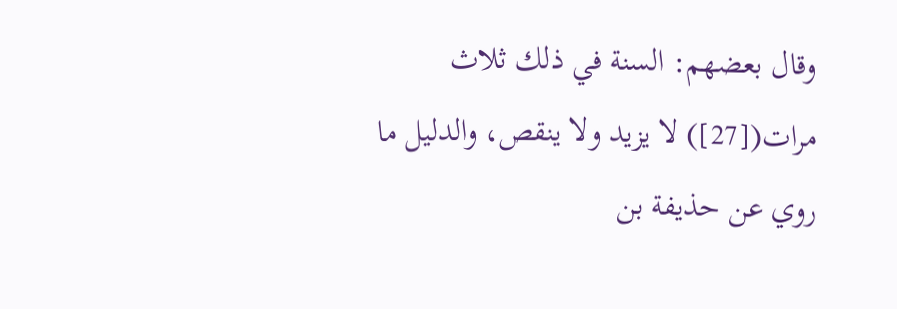وقال بعضهم: السنة في ذلك ثلاث مرات([27]) لا يزيد ولا ينقص، والدليل ما روي عن حذيفة بن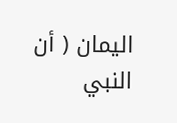اليمان ( أن النبي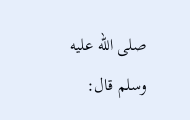صلى الله عليه وسلم قال: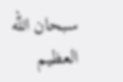سبحان الله العظيم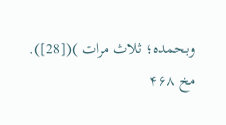وبحمده؛ ثلاث مرات )([28]).
مخ ۴۶۸